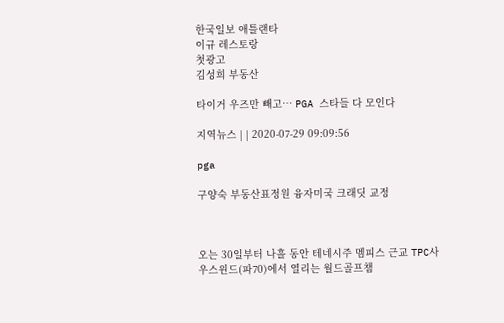한국일보 애틀랜타
이규 레스토랑
첫광고
김성희 부동산

타이거 우즈만 빼고… PGA 스타들 다 모인다

지역뉴스 | | 2020-07-29 09:09:56

pga

구양숙 부동산표정원 융자미국 크래딧 교정



오는 30일부터 나흘 동안 테네시주 멤피스 근교 TPC사우스윈드(파70)에서 열리는 월드골프챔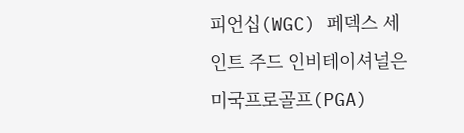피언십(WGC) 페덱스 세인트 주드 인비테이셔널은 미국프로골프(PGA)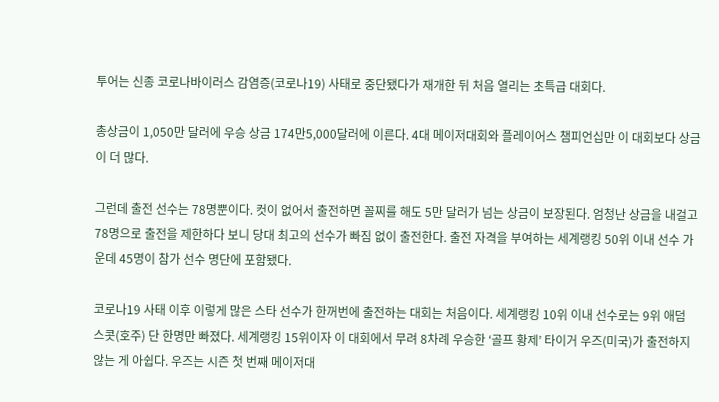투어는 신종 코로나바이러스 감염증(코로나19) 사태로 중단됐다가 재개한 뒤 처음 열리는 초특급 대회다.

총상금이 1,050만 달러에 우승 상금 174만5,000달러에 이른다. 4대 메이저대회와 플레이어스 챔피언십만 이 대회보다 상금이 더 많다.

그런데 출전 선수는 78명뿐이다. 컷이 없어서 출전하면 꼴찌를 해도 5만 달러가 넘는 상금이 보장된다. 엄청난 상금을 내걸고 78명으로 출전을 제한하다 보니 당대 최고의 선수가 빠짐 없이 출전한다. 출전 자격을 부여하는 세계랭킹 50위 이내 선수 가운데 45명이 참가 선수 명단에 포함됐다.

코로나19 사태 이후 이렇게 많은 스타 선수가 한꺼번에 출전하는 대회는 처음이다. 세계랭킹 10위 이내 선수로는 9위 애덤 스콧(호주) 단 한명만 빠졌다. 세계랭킹 15위이자 이 대회에서 무려 8차례 우승한 ‘골프 황제’ 타이거 우즈(미국)가 출전하지 않는 게 아쉽다. 우즈는 시즌 첫 번째 메이저대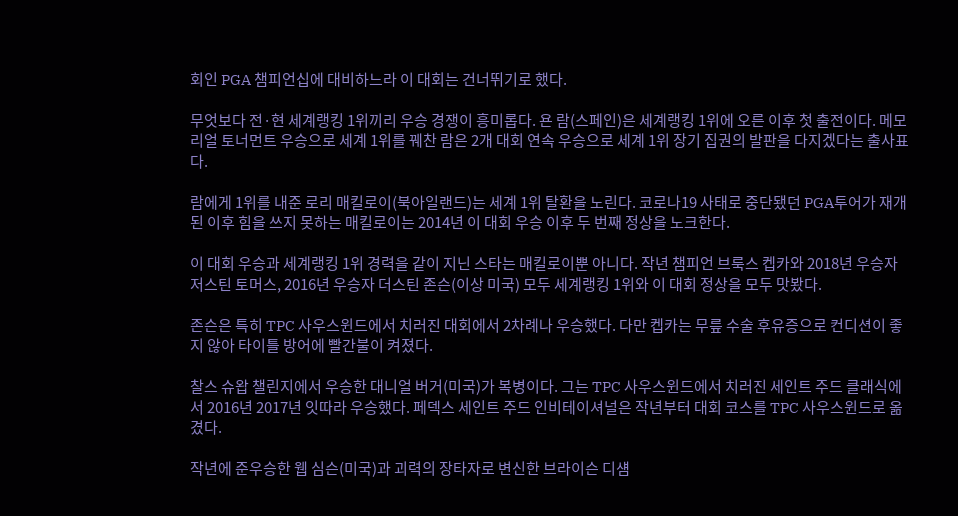회인 PGA 챔피언십에 대비하느라 이 대회는 건너뛰기로 했다.

무엇보다 전·현 세계랭킹 1위끼리 우승 경쟁이 흥미롭다. 욘 람(스페인)은 세계랭킹 1위에 오른 이후 첫 출전이다. 메모리얼 토너먼트 우승으로 세계 1위를 꿰찬 람은 2개 대회 연속 우승으로 세계 1위 장기 집권의 발판을 다지겠다는 출사표다.

람에게 1위를 내준 로리 매킬로이(북아일랜드)는 세계 1위 탈환을 노린다. 코로나19 사태로 중단됐던 PGA투어가 재개된 이후 힘을 쓰지 못하는 매킬로이는 2014년 이 대회 우승 이후 두 번째 정상을 노크한다.

이 대회 우승과 세계랭킹 1위 경력을 같이 지닌 스타는 매킬로이뿐 아니다. 작년 챔피언 브룩스 켑카와 2018년 우승자 저스틴 토머스, 2016년 우승자 더스틴 존슨(이상 미국) 모두 세계랭킹 1위와 이 대회 정상을 모두 맛봤다.

존슨은 특히 TPC 사우스윈드에서 치러진 대회에서 2차례나 우승했다. 다만 켑카는 무릎 수술 후유증으로 컨디션이 좋지 않아 타이틀 방어에 빨간불이 켜졌다.

찰스 슈왑 챌린지에서 우승한 대니얼 버거(미국)가 복병이다. 그는 TPC 사우스윈드에서 치러진 세인트 주드 클래식에서 2016년 2017년 잇따라 우승했다. 페덱스 세인트 주드 인비테이셔널은 작년부터 대회 코스를 TPC 사우스윈드로 옮겼다.

작년에 준우승한 웹 심슨(미국)과 괴력의 장타자로 변신한 브라이슨 디섐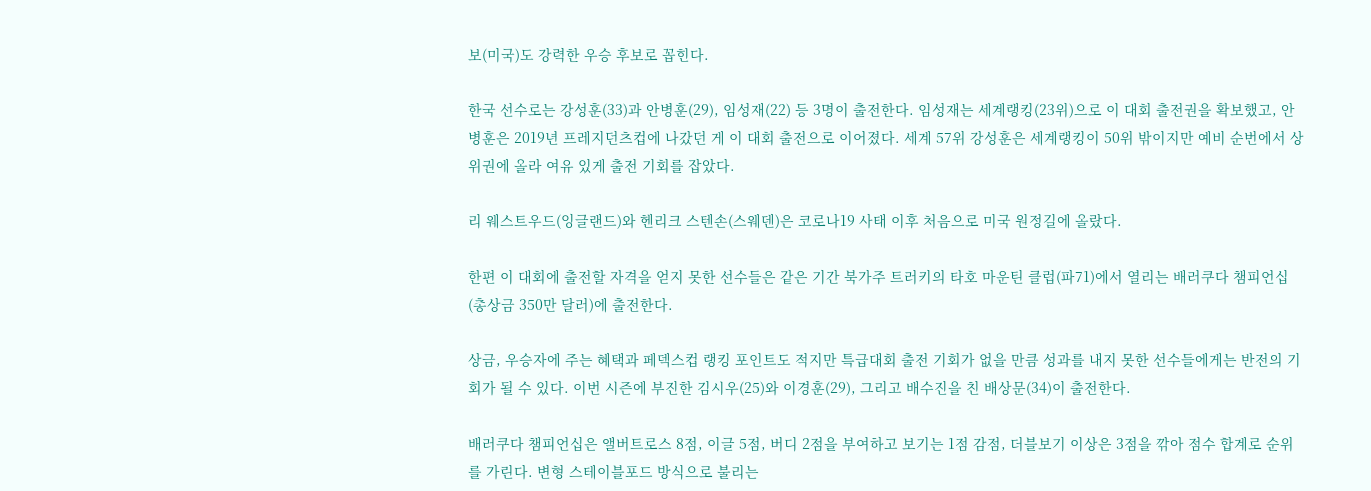보(미국)도 강력한 우승 후보로 꼽힌다.

한국 선수로는 강성훈(33)과 안병훈(29), 임성재(22) 등 3명이 출전한다. 임성재는 세계랭킹(23위)으로 이 대회 출전권을 확보했고, 안병훈은 2019년 프레지던츠컵에 나갔던 게 이 대회 출전으로 이어졌다. 세계 57위 강성훈은 세계랭킹이 50위 밖이지만 예비 순번에서 상위권에 올라 여유 있게 출전 기회를 잡았다.

리 웨스트우드(잉글랜드)와 헨리크 스텐손(스웨덴)은 코로나19 사태 이후 처음으로 미국 원정길에 올랐다.

한편 이 대회에 출전할 자격을 얻지 못한 선수들은 같은 기간 북가주 트러키의 타호 마운틴 클럽(파71)에서 열리는 배러쿠다 챔피언십(총상금 350만 달러)에 출전한다.

상금, 우승자에 주는 혜택과 페덱스컵 랭킹 포인트도 적지만 특급대회 출전 기회가 없을 만큼 성과를 내지 못한 선수들에게는 반전의 기회가 될 수 있다. 이번 시즌에 부진한 김시우(25)와 이경훈(29), 그리고 배수진을 친 배상문(34)이 출전한다.

배러쿠다 챔피언십은 앨버트로스 8점, 이글 5점, 버디 2점을 부여하고 보기는 1점 감점, 더블보기 이상은 3점을 깎아 점수 합계로 순위를 가린다. 변형 스테이블포드 방식으로 불리는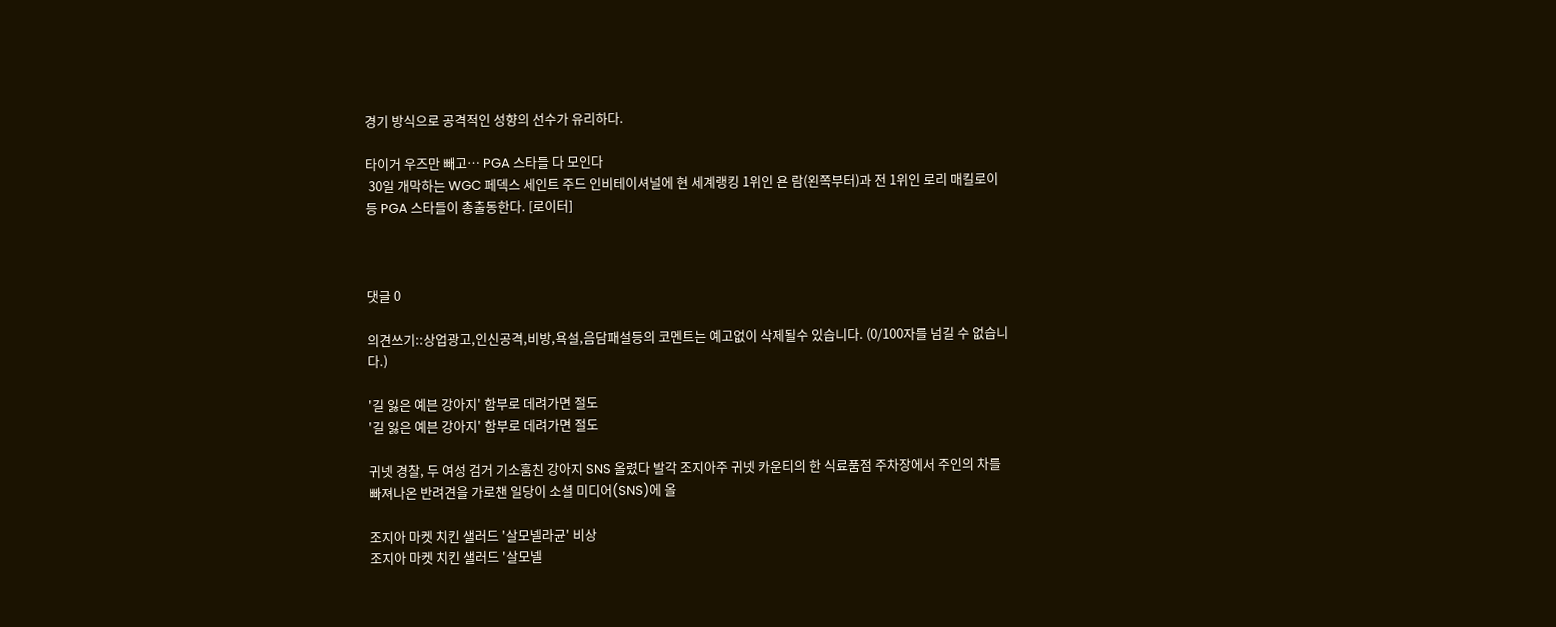경기 방식으로 공격적인 성향의 선수가 유리하다.

타이거 우즈만 빼고… PGA 스타들 다 모인다
 30일 개막하는 WGC 페덱스 세인트 주드 인비테이셔널에 현 세계랭킹 1위인 욘 람(왼쪽부터)과 전 1위인 로리 매킬로이 등 PGA 스타들이 총출동한다. [로이터]



댓글 0

의견쓰기::상업광고,인신공격,비방,욕설,음담패설등의 코멘트는 예고없이 삭제될수 있습니다. (0/100자를 넘길 수 없습니다.)

'길 잃은 예븐 강아지' 함부로 데려가면 절도
'길 잃은 예븐 강아지' 함부로 데려가면 절도

귀넷 경찰, 두 여성 검거 기소훔친 강아지 SNS 올렸다 발각 조지아주 귀넷 카운티의 한 식료품점 주차장에서 주인의 차를 빠져나온 반려견을 가로챈 일당이 소셜 미디어(SNS)에 올

조지아 마켓 치킨 샐러드 '살모넬라균' 비상
조지아 마켓 치킨 샐러드 '살모넬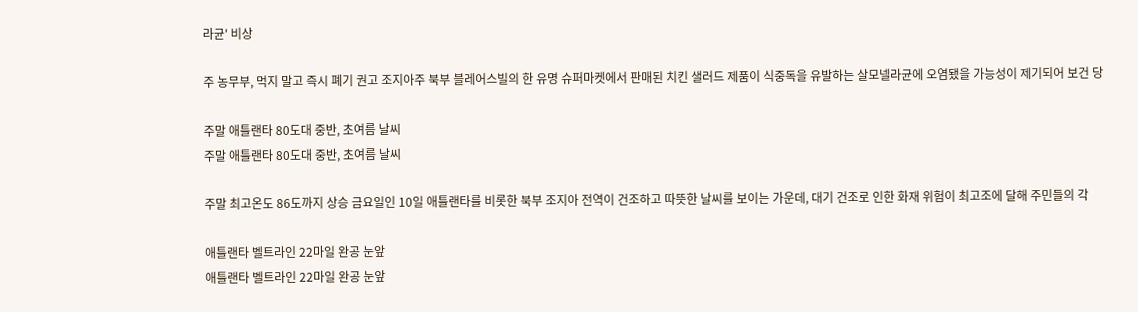라균' 비상

주 농무부, 먹지 말고 즉시 폐기 권고 조지아주 북부 블레어스빌의 한 유명 슈퍼마켓에서 판매된 치킨 샐러드 제품이 식중독을 유발하는 살모넬라균에 오염됐을 가능성이 제기되어 보건 당

주말 애틀랜타 80도대 중반, 초여름 날씨
주말 애틀랜타 80도대 중반, 초여름 날씨

주말 최고온도 86도까지 상승 금요일인 10일 애틀랜타를 비롯한 북부 조지아 전역이 건조하고 따뜻한 날씨를 보이는 가운데, 대기 건조로 인한 화재 위험이 최고조에 달해 주민들의 각

애틀랜타 벨트라인 22마일 완공 눈앞
애틀랜타 벨트라인 22마일 완공 눈앞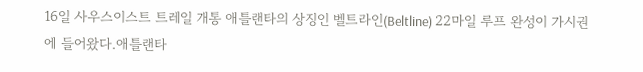16일 사우스이스트 트레일 개통 애틀랜타의 상징인 벨트라인(Beltline) 22마일 루프 완성이 가시권에 들어왔다.애틀랜타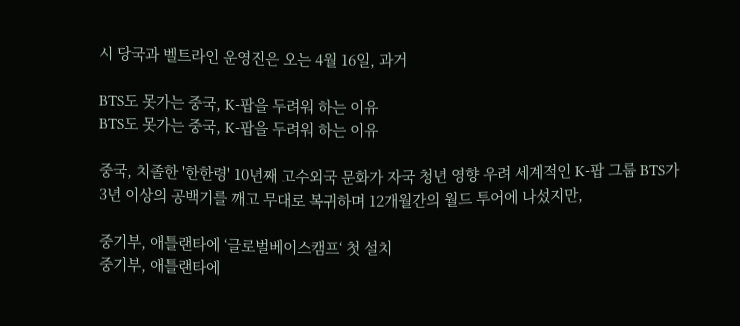시 당국과 벨트라인 운영진은 오는 4월 16일, 과거

BTS도 못가는 중국, K-팝을 두려워 하는 이유
BTS도 못가는 중국, K-팝을 두려워 하는 이유

중국, 치졸한 '한한령' 10년째 고수외국 문화가 자국 청년 영향 우려 세계적인 K-팝 그룹 BTS가 3년 이상의 공백기를 깨고 무대로 복귀하며 12개월간의 월드 투어에 나섰지만,

중기부, 애틀랜타에 ‘글로벌베이스캠프‘ 첫 설치
중기부, 애틀랜타에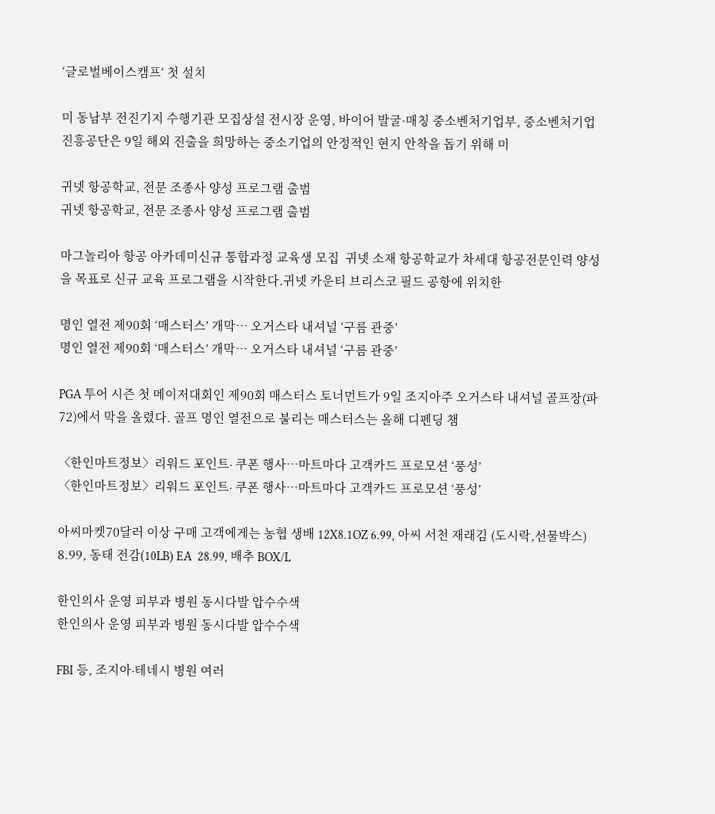‘글로벌베이스캠프‘ 첫 설치

미 동남부 전진기지 수행기관 모집상설 전시장 운영, 바이어 발굴·매칭 중소벤처기업부, 중소벤처기업진흥공단은 9일 해외 진출을 희망하는 중소기업의 안정적인 현지 안착을 돕기 위해 미

귀넷 항공학교, 전문 조종사 양성 프로그램 출범
귀넷 항공학교, 전문 조종사 양성 프로그램 출범

마그놀리아 항공 아카데미신규 통합과정 교육생 모집  귀넷 소재 항공학교가 차세대 항공전문인력 양성을 목표로 신규 교육 프로그램을 시작한다.귀넷 카운티 브리스코 필드 공항에 위치한

명인 열전 제90회 ‘매스터스’ 개막… 오거스타 내셔널 ‘구름 관중’
명인 열전 제90회 ‘매스터스’ 개막… 오거스타 내셔널 ‘구름 관중’

PGA 투어 시즌 첫 메이저대회인 제90회 매스터스 토너먼트가 9일 조지아주 오거스타 내셔널 골프장(파72)에서 막을 올렸다. 골프 명인 열전으로 불리는 매스터스는 올해 디펜딩 챔

〈한인마트정보〉리워드 포인트∙ 쿠폰 행사…마트마다 고객카드 프로모션 ‘풍성’
〈한인마트정보〉리워드 포인트∙ 쿠폰 행사…마트마다 고객카드 프로모션 ‘풍성’

아씨마켓70달러 이상 구매 고객에게는 농협 생배 12X8.1OZ 6.99, 아씨 서천 재래김 (도시락,선물박스) 8.99, 동태 전감(10LB) EA  28.99, 배추 BOX/L

한인의사 운영 피부과 병원 동시다발 압수수색
한인의사 운영 피부과 병원 동시다발 압수수색

FBI 등, 조지아∙테네시 병원 여러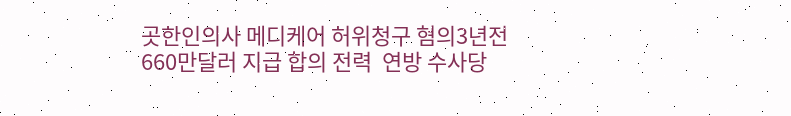곳한인의사 메디케어 허위청구 혐의3년전 660만달러 지급 합의 전력  연방 수사당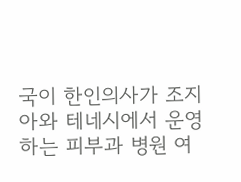국이 한인의사가 조지아와 테네시에서 운영하는 피부과 병원 여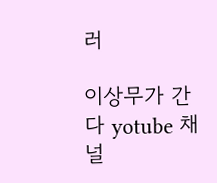러

이상무가 간다 yotube 채널